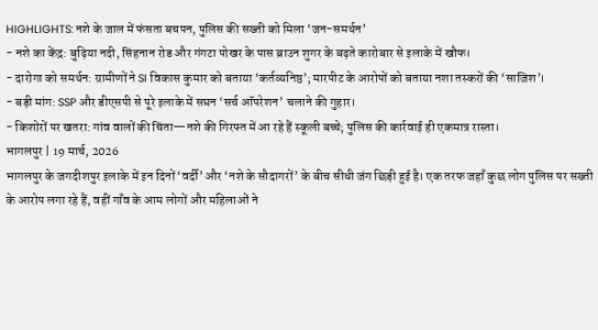HIGHLIGHTS: नशे के जाल में फंसता बचपन, पुलिस की सख्ती को मिला ‘जन-समर्थन’
- नशे का केंद्र: बुढ़िया नदी, सिंहनान रोड और गंगटा पोखर के पास ब्राउन शुगर के बढ़ते कारोबार से इलाके में खौफ।
- दारोगा को समर्थन: ग्रामीणों ने SI विकास कुमार को बताया ‘कर्तव्यनिष्ठ’; मारपीट के आरोपों को बताया नशा तस्करों की ‘साजिश’।
- बड़ी मांग: SSP और डीएसपी से पूरे इलाके में सघन ‘सर्च ऑपरेशन’ चलाने की गुहार।
- किशोरों पर खतरा: गांव वालों की चिंता—नशे की गिरफ्त में आ रहे हैं स्कूली बच्चे; पुलिस की कार्रवाई ही एकमात्र रास्ता।
भागलपुर | 19 मार्च, 2026
भागलपुर के जगदीशपुर इलाके में इन दिनों ‘वर्दी’ और ‘नशे के सौदागरों’ के बीच सीधी जंग छिड़ी हुई है। एक तरफ जहाँ कुछ लोग पुलिस पर सख्ती के आरोप लगा रहे हैं, वहीं गाँव के आम लोगों और महिलाओं ने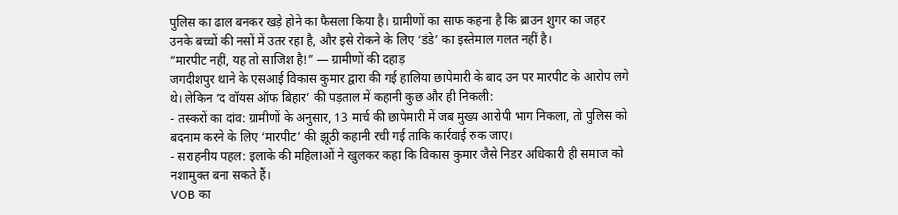पुलिस का ढाल बनकर खड़े होने का फैसला किया है। ग्रामीणों का साफ कहना है कि ब्राउन शुगर का जहर उनके बच्चों की नसों में उतर रहा है, और इसे रोकने के लिए ‘डंडे’ का इस्तेमाल गलत नहीं है।
“मारपीट नहीं, यह तो साजिश है!” — ग्रामीणों की दहाड़
जगदीशपुर थाने के एसआई विकास कुमार द्वारा की गई हालिया छापेमारी के बाद उन पर मारपीट के आरोप लगे थे। लेकिन ‘द वॉयस ऑफ बिहार’ की पड़ताल में कहानी कुछ और ही निकली:
- तस्करों का दांव: ग्रामीणों के अनुसार, 13 मार्च की छापेमारी में जब मुख्य आरोपी भाग निकला, तो पुलिस को बदनाम करने के लिए ‘मारपीट’ की झूठी कहानी रची गई ताकि कार्रवाई रुक जाए।
- सराहनीय पहल: इलाके की महिलाओं ने खुलकर कहा कि विकास कुमार जैसे निडर अधिकारी ही समाज को नशामुक्त बना सकते हैं।
VOB का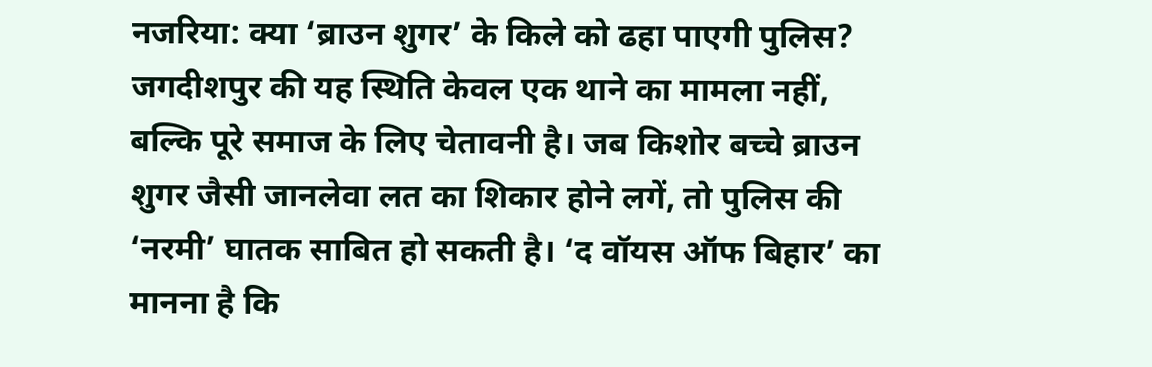नजरिया: क्या ‘ब्राउन शुगर’ के किले को ढहा पाएगी पुलिस?
जगदीशपुर की यह स्थिति केवल एक थाने का मामला नहीं, बल्कि पूरे समाज के लिए चेतावनी है। जब किशोर बच्चे ब्राउन शुगर जैसी जानलेवा लत का शिकार होने लगें, तो पुलिस की ‘नरमी’ घातक साबित हो सकती है। ‘द वॉयस ऑफ बिहार’ का मानना है कि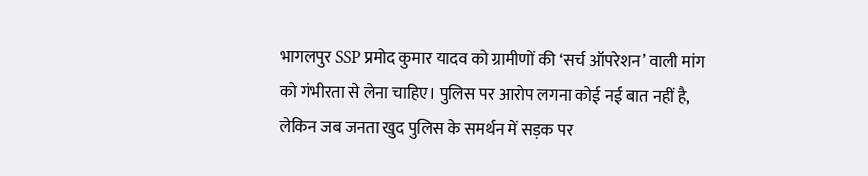भागलपुर SSP प्रमोद कुमार यादव को ग्रामीणों की ‘सर्च ऑपरेशन’ वाली मांग को गंभीरता से लेना चाहिए। पुलिस पर आरोप लगना कोई नई बात नहीं है, लेकिन जब जनता खुद पुलिस के समर्थन में सड़क पर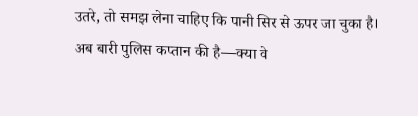उतरे, तो समझ लेना चाहिए कि पानी सिर से ऊपर जा चुका है। अब बारी पुलिस कप्तान की है—क्या वे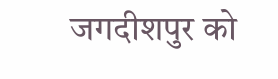जगदीशपुर को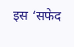इस ‘सफेद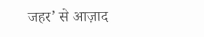जहर’ से आज़ाद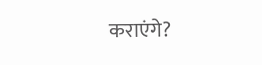कराएंगे?